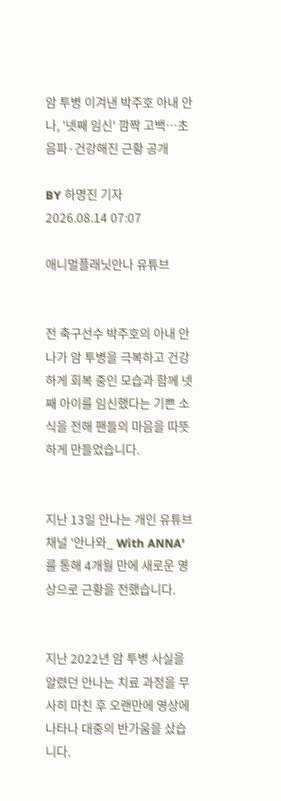암 투병 이겨낸 박주호 아내 안나, '넷째 임신' 깜짝 고백…초음파·건강해진 근황 공개

BY 하명진 기자
2026.08.14 07:07

애니멀플래닛안나 유튜브


전 축구선수 박주호의 아내 안나가 암 투병을 극복하고 건강하게 회복 중인 모습과 함께 넷째 아이를 임신했다는 기쁜 소식을 전해 팬들의 마음을 따뜻하게 만들었습니다.


지난 13일 안나는 개인 유튜브 채널 '안나와_ With ANNA'를 통해 4개월 만에 새로운 영상으로 근황을 전했습니다.


지난 2022년 암 투병 사실을 알렸던 안나는 치료 과정을 무사히 마친 후 오랜만에 영상에 나타나 대중의 반가움을 샀습니다.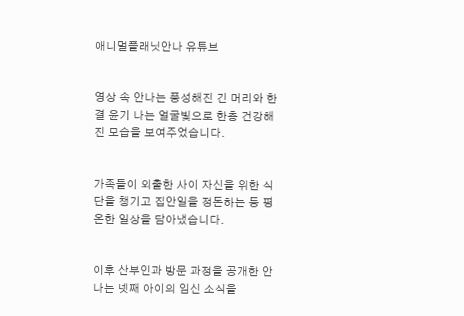애니멀플래닛안나 유튜브


영상 속 안나는 풍성해진 긴 머리와 한결 윤기 나는 얼굴빛으로 한층 건강해진 모습을 보여주었습니다.


가족들이 외출한 사이 자신을 위한 식단을 챙기고 집안일을 정돈하는 등 평온한 일상을 담아냈습니다.


이후 산부인과 방문 과정을 공개한 안나는 넷째 아이의 임신 소식을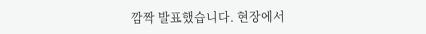깜짝 발표했습니다. 현장에서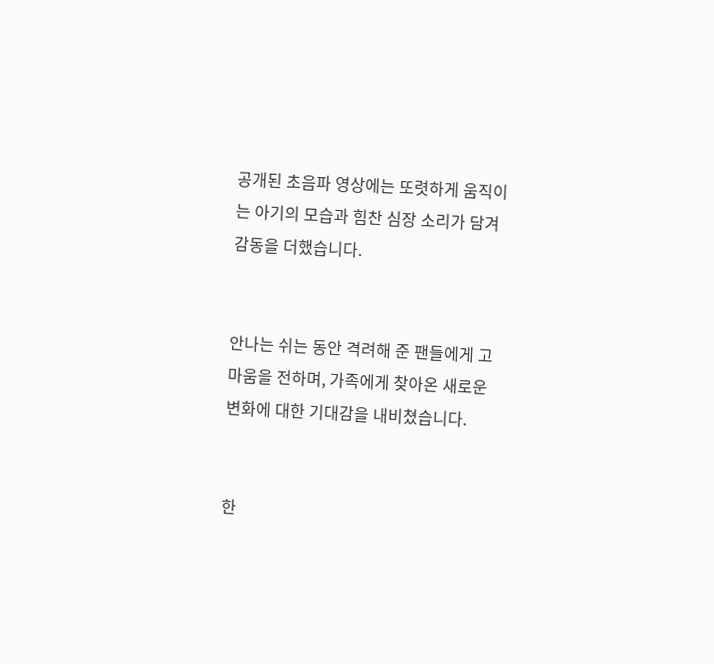공개된 초음파 영상에는 또렷하게 움직이는 아기의 모습과 힘찬 심장 소리가 담겨 감동을 더했습니다.


안나는 쉬는 동안 격려해 준 팬들에게 고마움을 전하며, 가족에게 찾아온 새로운 변화에 대한 기대감을 내비쳤습니다.


한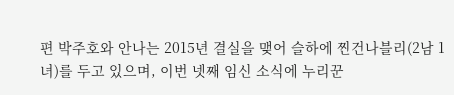편 박주호와 안나는 2015년 결실을 맺어 슬하에 찐건나블리(2남 1녀)를 두고 있으며, 이번 넷째 임신 소식에 누리꾼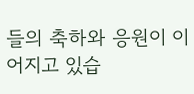들의 축하와 응원이 이어지고 있습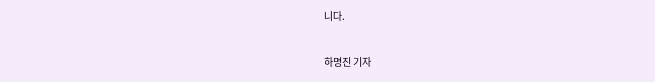니다.

하명진 기자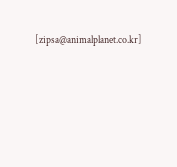[zipsa@animalplanet.co.kr]